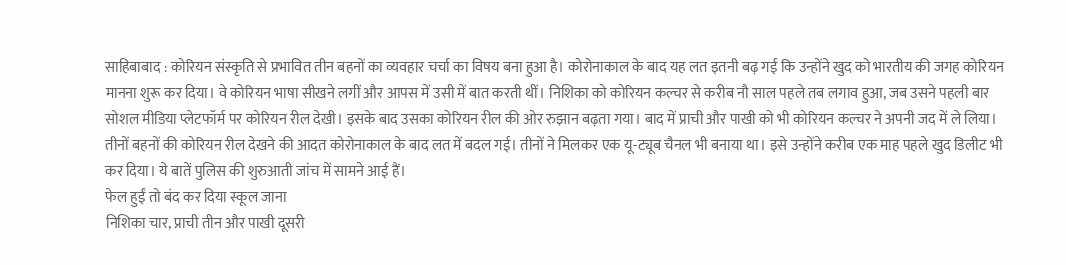साहिबाबाद : कोरियन संस्कृति से प्रभावित तीन बहनों का व्यवहार चर्चा का विषय बना हुआ है। कोरोनाकाल के बाद यह लत इतनी बढ़ गई कि उन्होंने खुद को भारतीय की जगह कोरियन मानना शुरू कर दिया। वे कोरियन भाषा सीखने लगीं और आपस में उसी में बात करती थीं। निशिका को कोरियन कल्चर से करीब नौ साल पहले तब लगाव हुआ, जब उसने पहली बार सोशल मीडिया प्लेटफॉर्म पर कोरियन रील देखी। इसके बाद उसका कोरियन रील की ओर रुझान बढ़ता गया। बाद में प्राची और पाखी को भी कोरियन कल्चर ने अपनी जद में ले लिया। तीनों बहनों की कोरियन रील देखने की आदत कोरोनाकाल के बाद लत में बदल गई। तीनों ने मिलकर एक यू-ट्यूब चैनल भी बनाया था। इसे उन्होंने करीब एक माह पहले खुद डिलीट भी कर दिया। ये बातें पुलिस की शुरुआती जांच में सामने आई हैं।
फेल हुईं तो बंद कर दिया स्कूल जाना
निशिका चार, प्राची तीन और पाखी दूसरी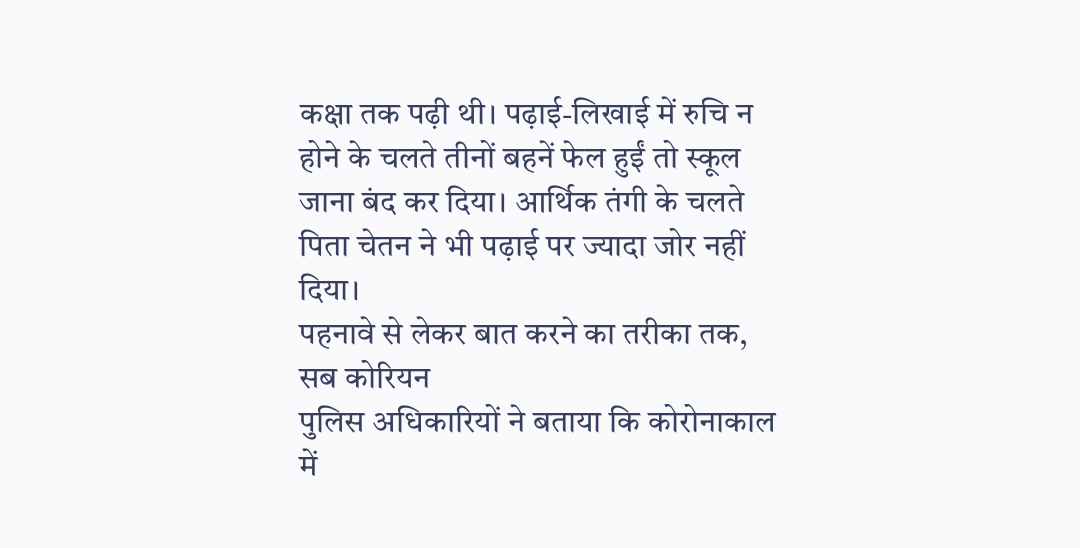कक्षा तक पढ़ी थी। पढ़ाई-लिखाई में रुचि न होने के चलते तीनों बहनें फेल हुईं तो स्कूल जाना बंद कर दिया। आर्थिक तंगी के चलते पिता चेतन ने भी पढ़ाई पर ज्यादा जोर नहीं दिया।
पहनावे से लेकर बात करने का तरीका तक, सब कोरियन
पुलिस अधिकारियों ने बताया कि कोरोनाकाल में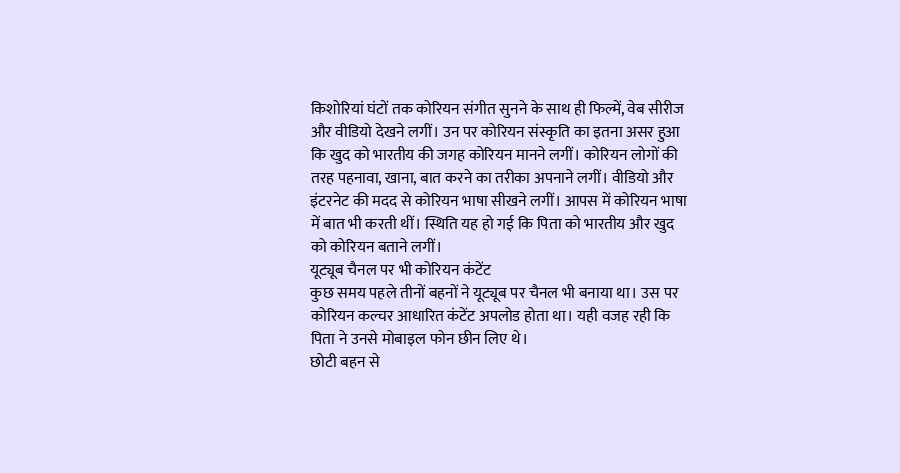किशोरियां घंटों तक कोरियन संगीत सुनने के साथ ही फिल्में, वेब सीरीज और वीडियो देखने लगीं। उन पर कोरियन संस्कृति का इतना असर हुआ कि खुद को भारतीय की जगह कोरियन मानने लगीं। कोरियन लोगों की तरह पहनावा, खाना, बात करने का तरीका अपनाने लगीं। वीडियो और इंटरनेट की मदद से कोरियन भाषा सीखने लगीं। आपस में कोरियन भाषा में बात भी करती थीं। स्थिति यह हो गई कि पिता को भारतीय और खुद को कोरियन बताने लगीं।
यूट्यूब चैनल पर भी कोरियन कंटेंट
कुछ समय पहले तीनों बहनों ने यूट्यूब पर चैनल भी बनाया था। उस पर कोरियन कल्चर आधारित कंटेंट अपलोड होता था। यही वजह रही कि पिता ने उनसे मोबाइल फोन छीन लिए थे।
छोटी बहन से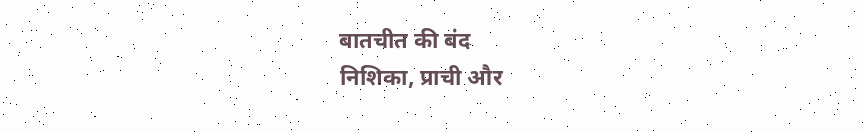बातचीत की बंद
निशिका, प्राची और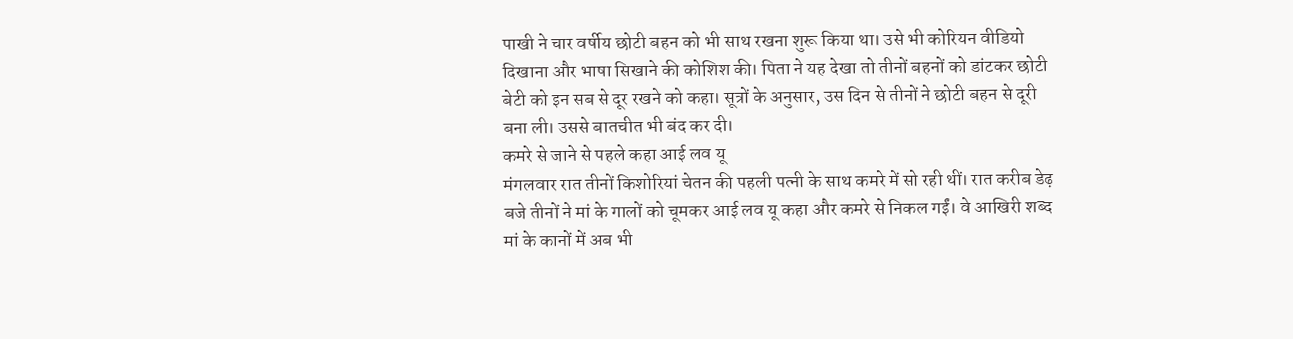पाखी ने चार वर्षीय छोटी बहन को भी साथ रखना शुरू किया था। उसे भी कोरियन वीडियो दिखाना और भाषा सिखाने की कोशिश की। पिता ने यह देखा तो तीनों बहनों को डांटकर छोटी बेटी को इन सब से दूर रखने को कहा। सूत्रों के अनुसार, उस दिन से तीनों ने छोटी बहन से दूरी बना ली। उससे बातचीत भी बंद कर दी।
कमरे से जाने से पहले कहा आई लव यू
मंगलवार रात तीनों किशोरियां चेतन की पहली पत्नी के साथ कमरे में सो रही थीं। रात करीब डेढ़ बजे तीनों ने मां के गालों को चूमकर आई लव यू कहा और कमरे से निकल गईं। वे आखिरी शब्द मां के कानों में अब भी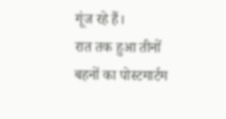गूंज रहे हैं।
रात तक हुआ तीनों बहनों का पोस्टमार्टम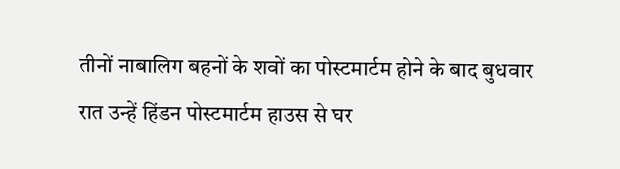तीनों नाबालिग बहनों के शवों का पोस्टमार्टम होने के बाद बुधवार रात उन्हें हिंडन पोस्टमार्टम हाउस से घर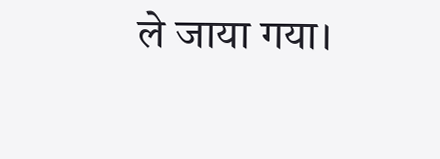ले जाया गया।